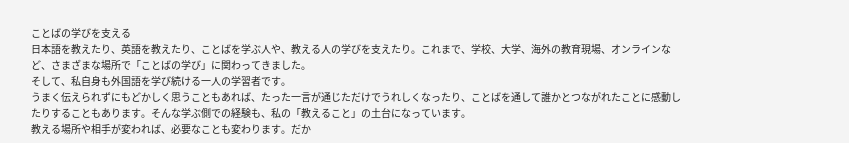ことばの学びを支える
日本語を教えたり、英語を教えたり、ことばを学ぶ人や、教える人の学びを支えたり。これまで、学校、大学、海外の教育現場、オンラインなど、さまざまな場所で「ことばの学び」に関わってきました。
そして、私自身も外国語を学び続ける一人の学習者です。
うまく伝えられずにもどかしく思うこともあれば、たった一言が通じただけでうれしくなったり、ことばを通して誰かとつながれたことに感動したりすることもあります。そんな学ぶ側での経験も、私の「教えること」の土台になっています。
教える場所や相手が変われば、必要なことも変わります。だか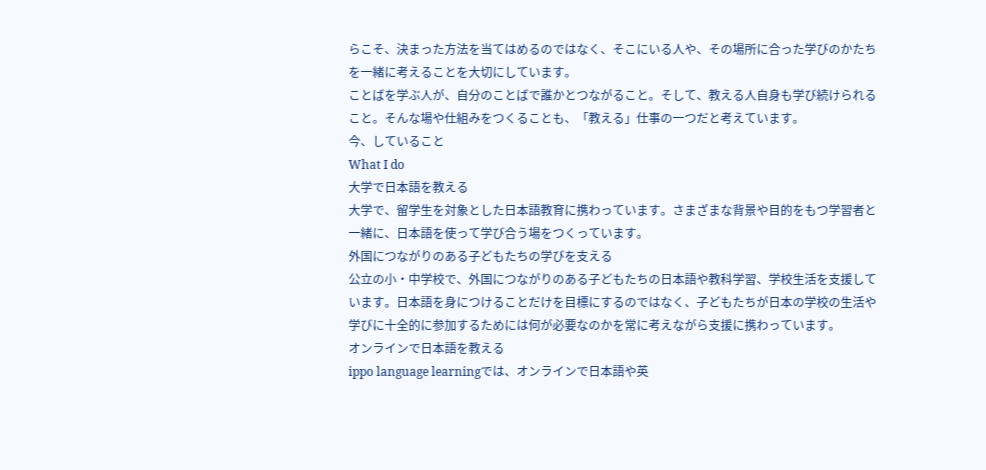らこそ、決まった方法を当てはめるのではなく、そこにいる人や、その場所に合った学びのかたちを一緒に考えることを大切にしています。
ことばを学ぶ人が、自分のことばで誰かとつながること。そして、教える人自身も学び続けられること。そんな場や仕組みをつくることも、「教える」仕事の一つだと考えています。
今、していること
What I do
大学で日本語を教える
大学で、留学生を対象とした日本語教育に携わっています。さまざまな背景や目的をもつ学習者と一緒に、日本語を使って学び合う場をつくっています。
外国につながりのある子どもたちの学びを支える
公立の小・中学校で、外国につながりのある子どもたちの日本語や教科学習、学校生活を支援しています。日本語を身につけることだけを目標にするのではなく、子どもたちが日本の学校の生活や学びに十全的に参加するためには何が必要なのかを常に考えながら支援に携わっています。
オンラインで日本語を教える
ippo language learningでは、オンラインで日本語や英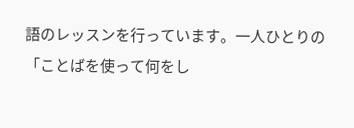語のレッスンを行っています。一人ひとりの「ことばを使って何をし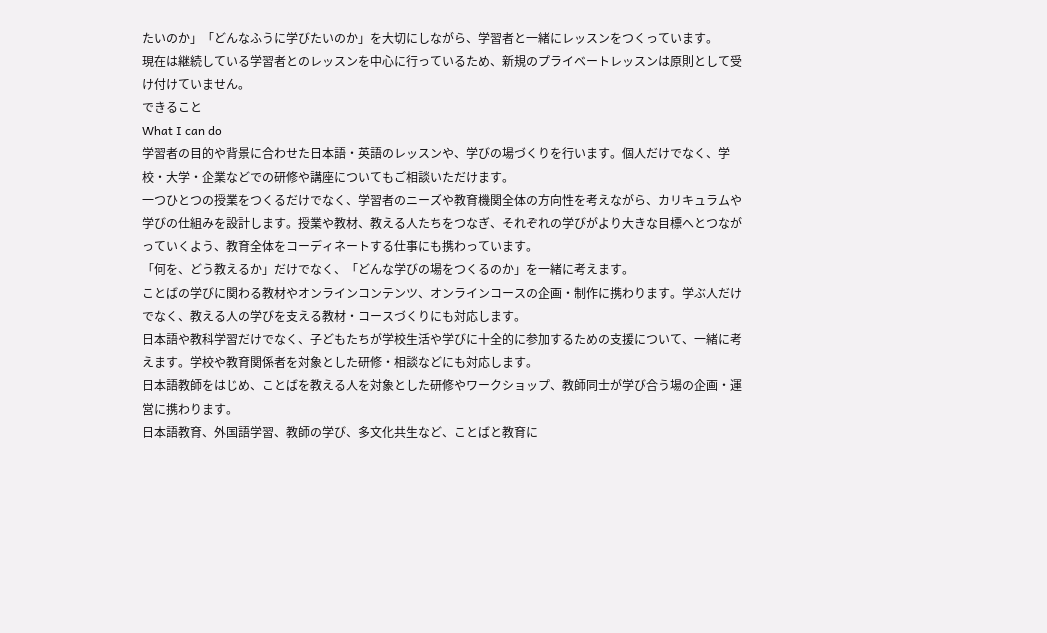たいのか」「どんなふうに学びたいのか」を大切にしながら、学習者と一緒にレッスンをつくっています。
現在は継続している学習者とのレッスンを中心に行っているため、新規のプライベートレッスンは原則として受け付けていません。
できること
What I can do
学習者の目的や背景に合わせた日本語・英語のレッスンや、学びの場づくりを行います。個人だけでなく、学校・大学・企業などでの研修や講座についてもご相談いただけます。
一つひとつの授業をつくるだけでなく、学習者のニーズや教育機関全体の方向性を考えながら、カリキュラムや学びの仕組みを設計します。授業や教材、教える人たちをつなぎ、それぞれの学びがより大きな目標へとつながっていくよう、教育全体をコーディネートする仕事にも携わっています。
「何を、どう教えるか」だけでなく、「どんな学びの場をつくるのか」を一緒に考えます。
ことばの学びに関わる教材やオンラインコンテンツ、オンラインコースの企画・制作に携わります。学ぶ人だけでなく、教える人の学びを支える教材・コースづくりにも対応します。
日本語や教科学習だけでなく、子どもたちが学校生活や学びに十全的に参加するための支援について、一緒に考えます。学校や教育関係者を対象とした研修・相談などにも対応します。
日本語教師をはじめ、ことばを教える人を対象とした研修やワークショップ、教師同士が学び合う場の企画・運営に携わります。
日本語教育、外国語学習、教師の学び、多文化共生など、ことばと教育に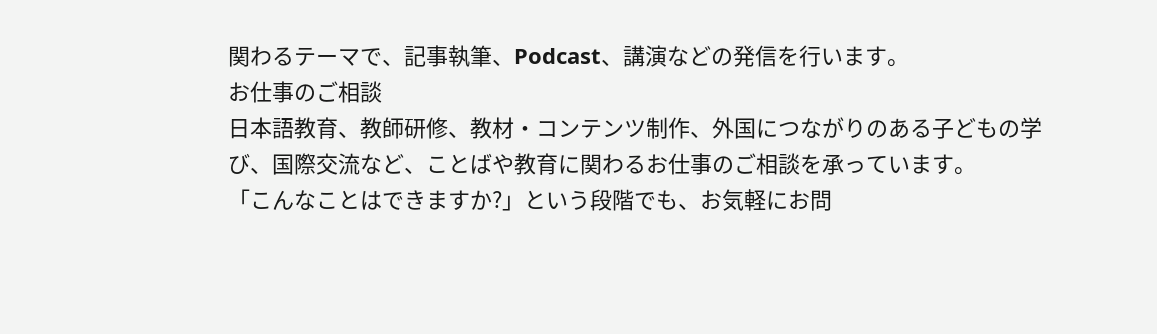関わるテーマで、記事執筆、Podcast、講演などの発信を行います。
お仕事のご相談
日本語教育、教師研修、教材・コンテンツ制作、外国につながりのある子どもの学び、国際交流など、ことばや教育に関わるお仕事のご相談を承っています。
「こんなことはできますか?」という段階でも、お気軽にお問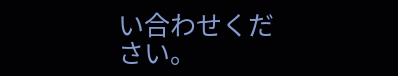い合わせください。